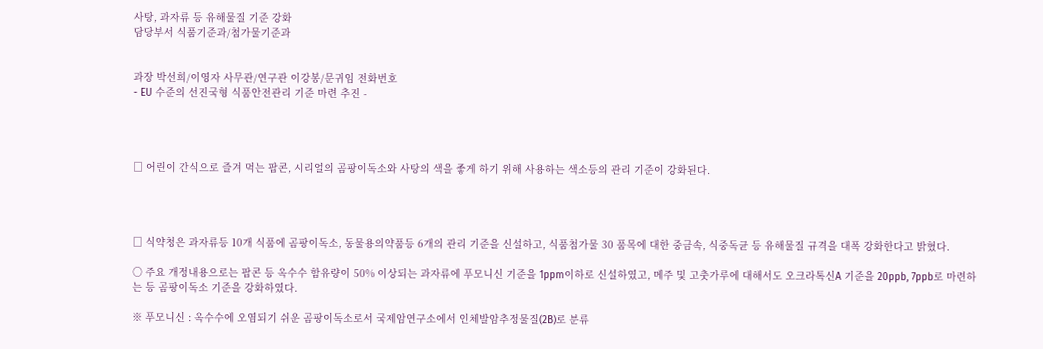사탕, 과자류 등 유해물질 기준 강화
담당부서 식품기준과/첨가물기준과


과장 박선희/이영자 사무관/연구관 이강봉/문귀임 전화번호
- EU 수준의 선진국형 식품안전관리 기준 마련 추진 -




□ 어린이 간식으로 즐겨 먹는 팝콘, 시리얼의 곰팡이독소와 사탕의 색을 좋게 하기 위해 사용하는 색소등의 관리 기준이 강화된다.




□ 식약청은 과자류등 10개 식품에 곰팡이독소, 동물용의약품등 6개의 관리 기준을 신설하고, 식품첨가물 30 품목에 대한 중금속, 식중독균 등 유해물질 규격을 대폭 강화한다고 밝혔다.

○ 주요 개정내용으로는 팝콘 등 옥수수 함유량이 50% 이상되는 과자류에 푸모니신 기준을 1ppm이하로 신설하였고, 메주 및 고춧가루에 대해서도 오크라톡신A 기준을 20ppb, 7ppb로 마련하는 등 곰팡이독소 기준을 강화하였다.

※ 푸모니신 : 옥수수에 오염되기 쉬운 곰팡이독소로서 국제암연구소에서 인체발암추정물질(2B)로 분류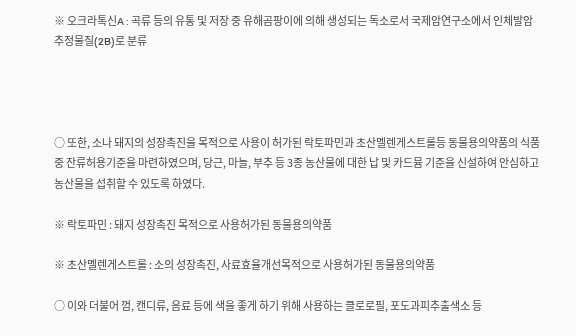※ 오크라톡신A : 곡류 등의 유통 및 저장 중 유해곰팡이에 의해 생성되는 독소로서 국제암연구소에서 인체발암추정물질(2B)로 분류




○ 또한, 소나 돼지의 성장촉진을 목적으로 사용이 허가된 락토파민과 초산멜렌게스트롤등 동물용의약품의 식품 중 잔류허용기준을 마련하였으며, 당근, 마늘, 부추 등 3종 농산물에 대한 납 및 카드뮴 기준을 신설하여 안심하고 농산물을 섭취할 수 있도록 하였다.

※ 락토파민 : 돼지 성장촉진 목적으로 사용허가된 동물용의약품

※ 초산멜렌게스트롤 : 소의 성장촉진, 사료효율개선목적으로 사용허가된 동물용의약품

○ 이와 더불어 껌, 캔디류, 음료 등에 색을 좋게 하기 위해 사용하는 클로로필, 포도과피추출색소 등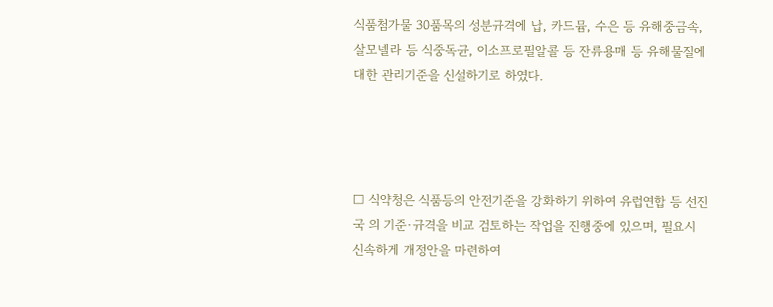식품첨가물 30품목의 성분규격에 납, 카드뮴, 수은 등 유해중금속, 살모넬라 등 식중독균, 이소프로필알콜 등 잔류용매 등 유해물질에 대한 관리기준을 신설하기로 하였다.




□ 식약청은 식품등의 안전기준을 강화하기 위하여 유럽연합 등 선진국 의 기준·규격을 비교 검토하는 작업을 진행중에 있으며, 필요시 신속하게 개정안을 마련하여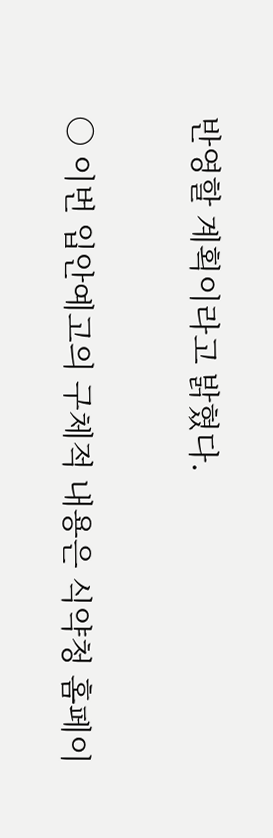반영할 계획이라고 밝혔다.

○ 이번 입안예고의 구체적 내용은 식약청 홈페이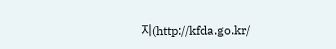지(http://kfda.go.kr/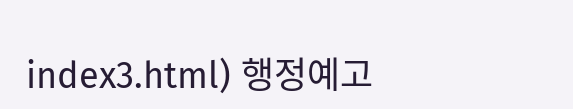index3.html) 행정예고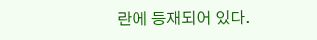란에 등재되어 있다.